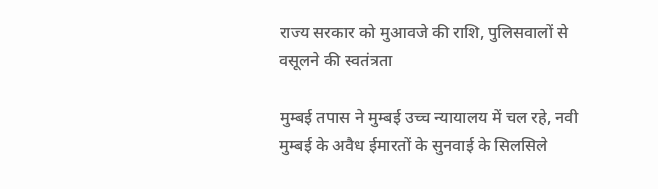राज्य सरकार को मुआवजे की राशि, पुलिसवालों से वसूलने की स्वतंत्रता

मुम्बई तपास ने मुम्बई उच्च न्यायालय में चल रहे, नवी मुम्बई के अवैध ईमारतों के सुनवाई के सिलसिले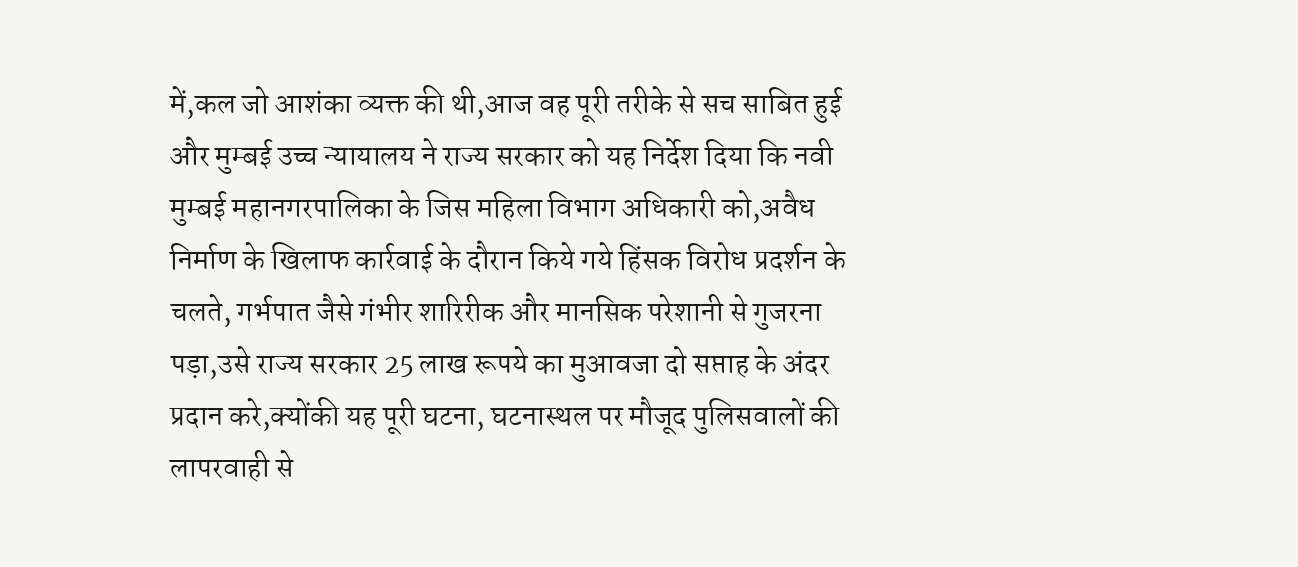में,कल जो आशंका व्यक्त की थी,आज वह पूरी तरीके से सच साबित हुई और मुम्बई उच्च न्यायालय ने राज्य सरकार को यह निर्देश दिया कि नवी मुम्बई महानगरपालिका के जिस महिला विभाग अधिकारी को,अवैध निर्माण के खिलाफ कार्रवाई के दौरान किये गये हिंसक विरोध प्रदर्शन के चलते, गर्भपात जैसे गंभीर शारिरीक और मानसिक परेशानी से गुजरना पड़ा,उसे राज्य सरकार 25 लाख रूपये का मुआवजा दो सप्ताह के अंदर प्रदान करे,क्योंकी यह पूरी घटना, घटनास्थल पर मौजूद पुलिसवालों की लापरवाही से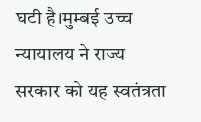घटी है।मुम्बई उच्च न्यायालय ने राज्य सरकार को यह स्वतंत्रता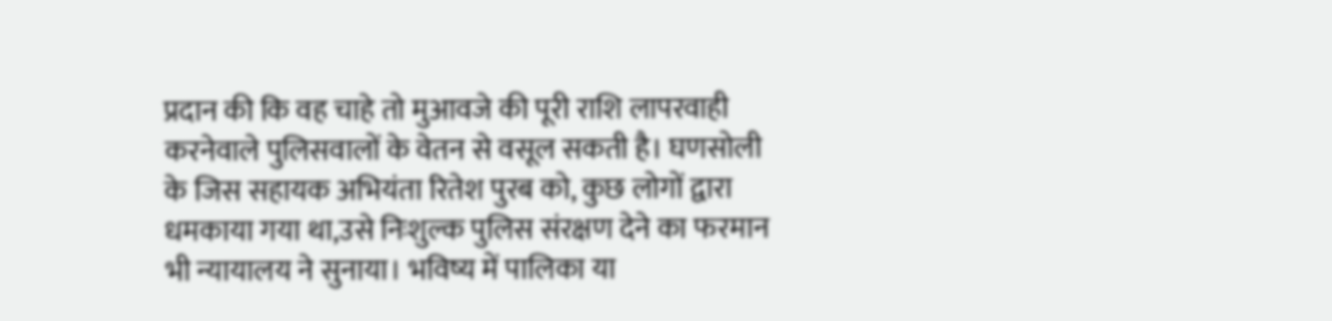प्रदान की कि वह चाहे तो मुआवजे की पूरी राशि लापरवाही करनेवाले पुलिसवालों के वेतन से वसूल सकती है। घणसोली के जिस सहायक अभियंता रितेश पुरब को, कुछ लोगों द्वारा धमकाया गया था,उसे निःशुल्क पुलिस संरक्षण देने का फरमान भी न्यायालय ने सुनाया। भविष्य में पालिका या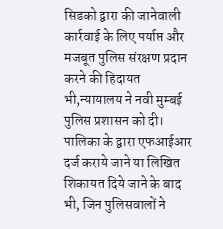सिडको द्वारा की जानेवाली कार्रवाई के लिए पर्याप्त और मजबूत पुलिस संरक्षण प्रदान करने की हिदायत भी,न्यायालय ने नवी मुम्बई पुलिस प्रशासन को दी। पालिका के द्वारा एफआईआर दर्ज कराये जाने या लिखित शिकायत दिये जाने के बाद भी, जिन पुलिसवालों ने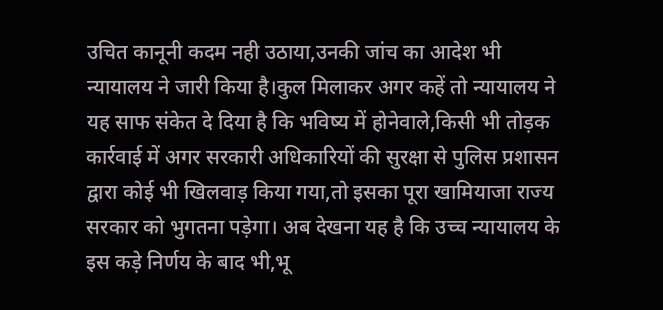उचित कानूनी कदम नही उठाया,उनकी जांच का आदेश भी न्यायालय ने जारी किया है।कुल मिलाकर अगर कहें तो न्यायालय ने यह साफ संकेत दे दिया है कि भविष्य में होनेवाले,किसी भी तोड़क कार्रवाई में अगर सरकारी अधिकारियों की सुरक्षा से पुलिस प्रशासन द्वारा कोई भी खिलवाड़ किया गया,तो इसका पूरा खामियाजा राज्य सरकार को भुगतना पड़ेगा। अब देखना यह है कि उच्च न्यायालय के इस कड़े निर्णय के बाद भी,भू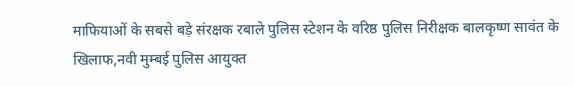माफियाओं के सबसे बड़े संरक्षक रबाले पुलिस स्टेशन के वरिष्ठ पुलिस निरीक्षक बालकृष्ण सावंत के खिलाफ,नवी मुम्बई पुलिस आयुक्त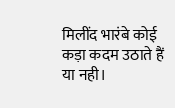मिलींद भारंबे कोई कड़ा कदम उठाते हैं या नही।